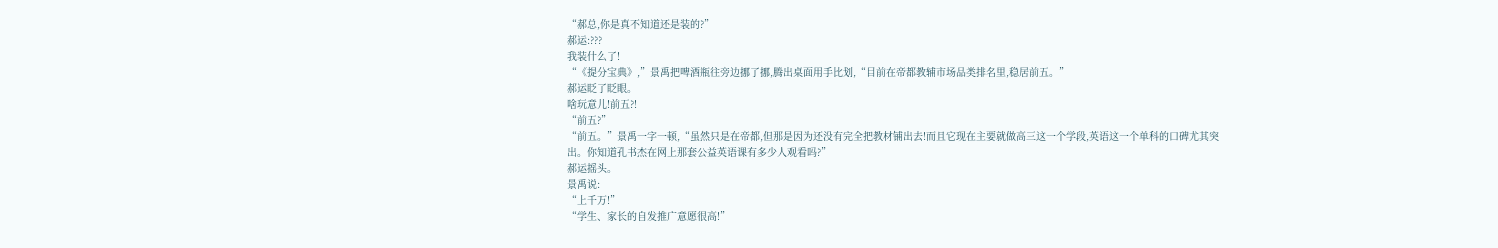“郝总,你是真不知道还是装的?”
郝运:???
我装什么了!
“《提分宝典》,”景禹把啤酒瓶往旁边挪了挪,腾出桌面用手比划,“目前在帝都教辅市场品类排名里,稳居前五。”
郝运眨了眨眼。
啥玩意儿!前五?!
“前五?”
“前五。”景禹一字一顿,“虽然只是在帝都,但那是因为还没有完全把教材铺出去!而且它现在主要就做高三这一个学段,英语这一个单科的口碑尤其突出。你知道孔书杰在网上那套公益英语课有多少人观看吗?”
郝运摇头。
景禹说:
“上千万!”
“学生、家长的自发推广意愿很高!”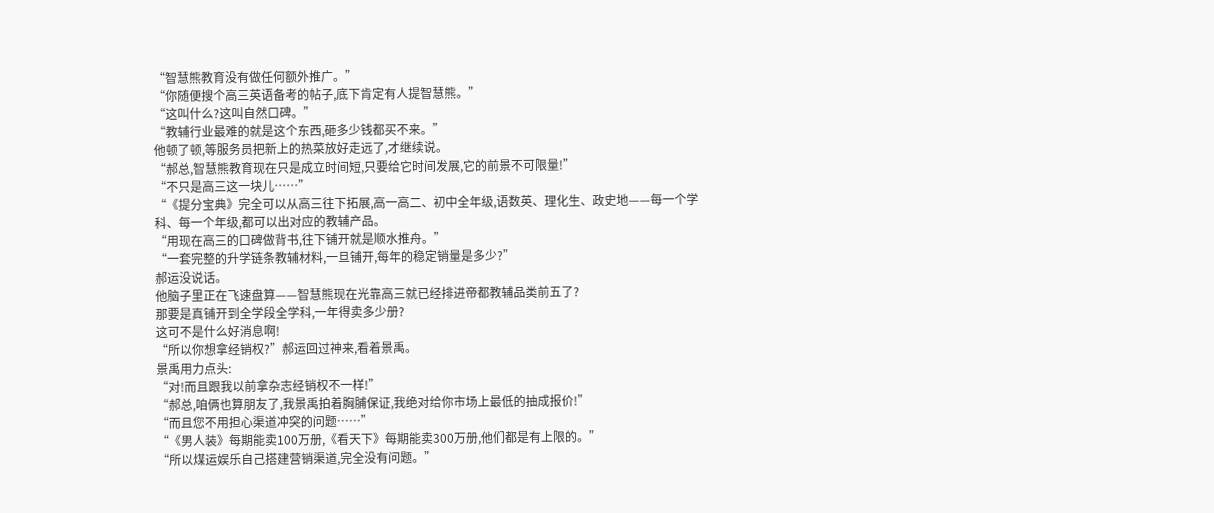“智慧熊教育没有做任何额外推广。”
“你随便搜个高三英语备考的帖子,底下肯定有人提智慧熊。”
“这叫什么?这叫自然口碑。”
“教辅行业最难的就是这个东西,砸多少钱都买不来。”
他顿了顿,等服务员把新上的热菜放好走远了,才继续说。
“郝总,智慧熊教育现在只是成立时间短,只要给它时间发展,它的前景不可限量!”
“不只是高三这一块儿……”
“《提分宝典》完全可以从高三往下拓展,高一高二、初中全年级,语数英、理化生、政史地——每一个学科、每一个年级,都可以出对应的教辅产品。
“用现在高三的口碑做背书,往下铺开就是顺水推舟。”
“一套完整的升学链条教辅材料,一旦铺开,每年的稳定销量是多少?”
郝运没说话。
他脑子里正在飞速盘算——智慧熊现在光靠高三就已经排进帝都教辅品类前五了?
那要是真铺开到全学段全学科,一年得卖多少册?
这可不是什么好消息啊!
“所以你想拿经销权?”郝运回过神来,看着景禹。
景禹用力点头:
“对!而且跟我以前拿杂志经销权不一样!”
“郝总,咱俩也算朋友了,我景禹拍着胸脯保证,我绝对给你市场上最低的抽成报价!”
“而且您不用担心渠道冲突的问题……”
“《男人装》每期能卖100万册,《看天下》每期能卖300万册,他们都是有上限的。”
“所以煤运娱乐自己搭建营销渠道,完全没有问题。”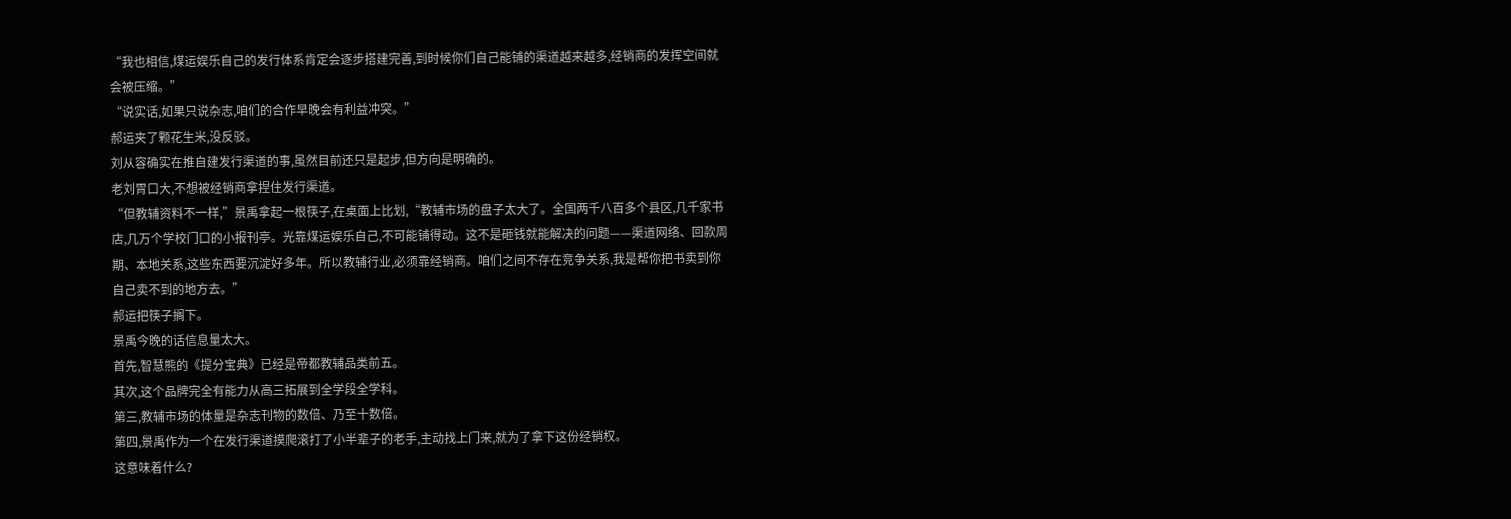“我也相信,煤运娱乐自己的发行体系肯定会逐步搭建完善,到时候你们自己能铺的渠道越来越多,经销商的发挥空间就会被压缩。”
“说实话,如果只说杂志,咱们的合作早晚会有利益冲突。”
郝运夹了颗花生米,没反驳。
刘从容确实在推自建发行渠道的事,虽然目前还只是起步,但方向是明确的。
老刘胃口大,不想被经销商拿捏住发行渠道。
“但教辅资料不一样,”景禹拿起一根筷子,在桌面上比划,“教辅市场的盘子太大了。全国两千八百多个县区,几千家书店,几万个学校门口的小报刊亭。光靠煤运娱乐自己,不可能铺得动。这不是砸钱就能解决的问题——渠道网络、回款周期、本地关系,这些东西要沉淀好多年。所以教辅行业,必须靠经销商。咱们之间不存在竞争关系,我是帮你把书卖到你自己卖不到的地方去。”
郝运把筷子搁下。
景禹今晚的话信息量太大。
首先,智慧熊的《提分宝典》已经是帝都教辅品类前五。
其次,这个品牌完全有能力从高三拓展到全学段全学科。
第三,教辅市场的体量是杂志刊物的数倍、乃至十数倍。
第四,景禹作为一个在发行渠道摸爬滚打了小半辈子的老手,主动找上门来,就为了拿下这份经销权。
这意味着什么?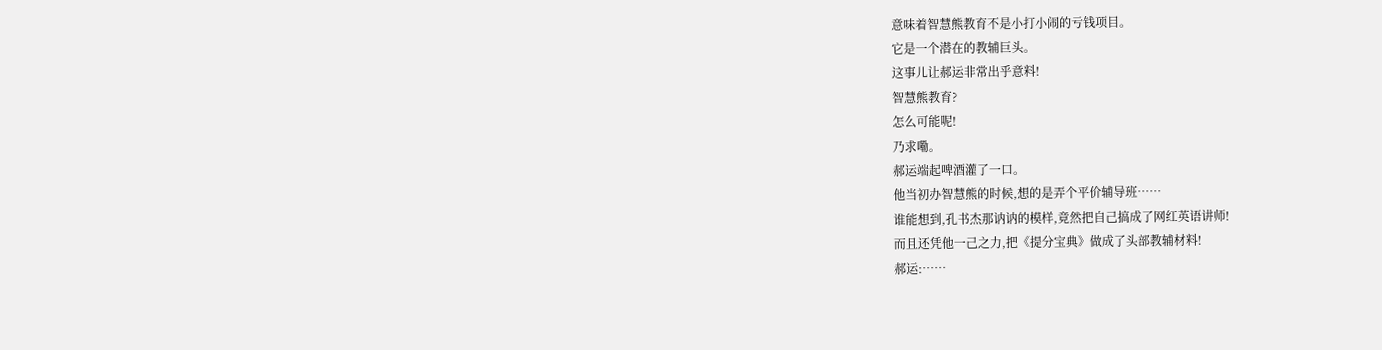意味着智慧熊教育不是小打小闹的亏钱项目。
它是一个潜在的教辅巨头。
这事儿让郝运非常出乎意料!
智慧熊教育?
怎么可能呢!
乃求嘞。
郝运端起啤酒灌了一口。
他当初办智慧熊的时候,想的是弄个平价辅导班……
谁能想到,孔书杰那讷讷的模样,竟然把自己搞成了网红英语讲师!
而且还凭他一己之力,把《提分宝典》做成了头部教辅材料!
郝运:……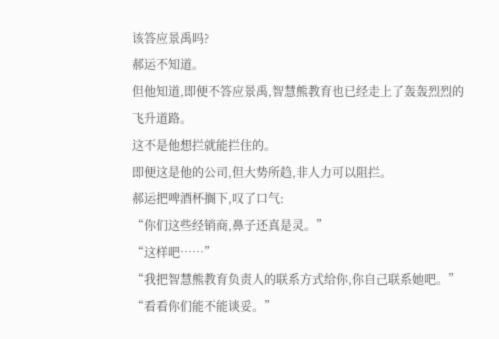该答应景禹吗?
郝运不知道。
但他知道,即便不答应景禹,智慧熊教育也已经走上了轰轰烈烈的飞升道路。
这不是他想拦就能拦住的。
即便这是他的公司,但大势所趋,非人力可以阻拦。
郝运把啤酒杯搁下,叹了口气:
“你们这些经销商,鼻子还真是灵。”
“这样吧……”
“我把智慧熊教育负责人的联系方式给你,你自己联系她吧。”
“看看你们能不能谈妥。”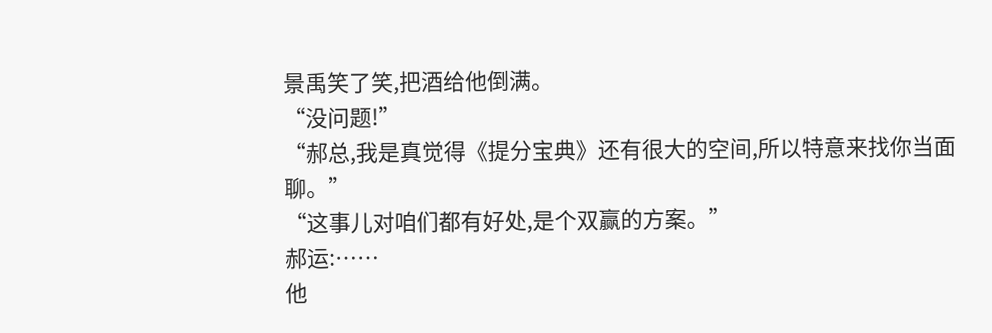景禹笑了笑,把酒给他倒满。
“没问题!”
“郝总,我是真觉得《提分宝典》还有很大的空间,所以特意来找你当面聊。”
“这事儿对咱们都有好处,是个双赢的方案。”
郝运:……
他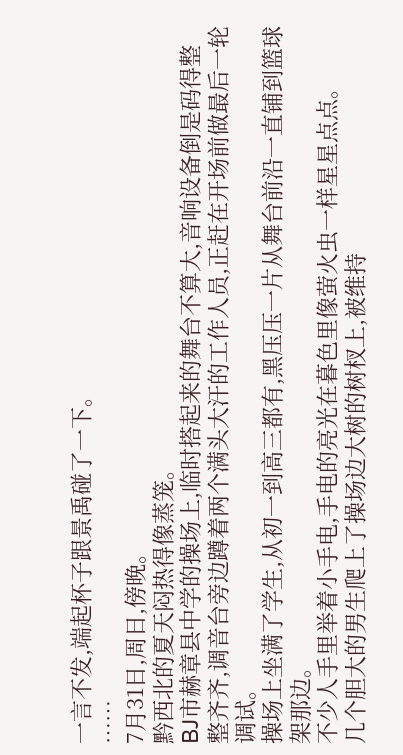一言不发,端起杯子跟景禹碰了一下。
……
7月31日,周日,傍晚。
黔西北的夏天闷热得像蒸笼。
BJ市赫章县中学的操场上,临时搭起来的舞台不算大,音响设备倒是码得整整齐齐,调音台旁边蹲着两个满头大汗的工作人员,正赶在开场前做最后一轮调试。
操场上坐满了学生,从初一到高三都有,黑压压一片从舞台前沿一直铺到篮球架那边。
不少人手里举着小手电,手电的亮光在暮色里像萤火虫一样星星点点。
几个胆大的男生爬上了操场边大树的树杈上,被维持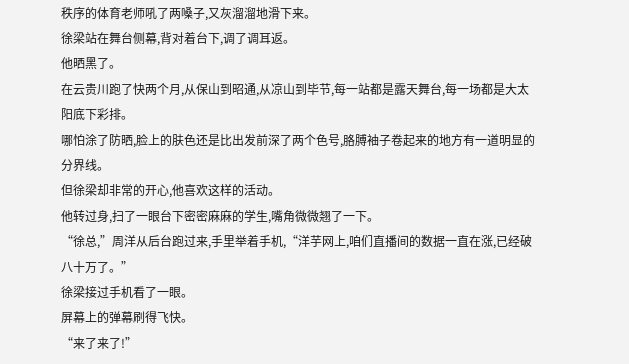秩序的体育老师吼了两嗓子,又灰溜溜地滑下来。
徐梁站在舞台侧幕,背对着台下,调了调耳返。
他晒黑了。
在云贵川跑了快两个月,从保山到昭通,从凉山到毕节,每一站都是露天舞台,每一场都是大太阳底下彩排。
哪怕涂了防晒,脸上的肤色还是比出发前深了两个色号,胳膊袖子卷起来的地方有一道明显的分界线。
但徐梁却非常的开心,他喜欢这样的活动。
他转过身,扫了一眼台下密密麻麻的学生,嘴角微微翘了一下。
“徐总,”周洋从后台跑过来,手里举着手机,“洋芋网上,咱们直播间的数据一直在涨,已经破八十万了。”
徐梁接过手机看了一眼。
屏幕上的弹幕刷得飞快。
“来了来了!”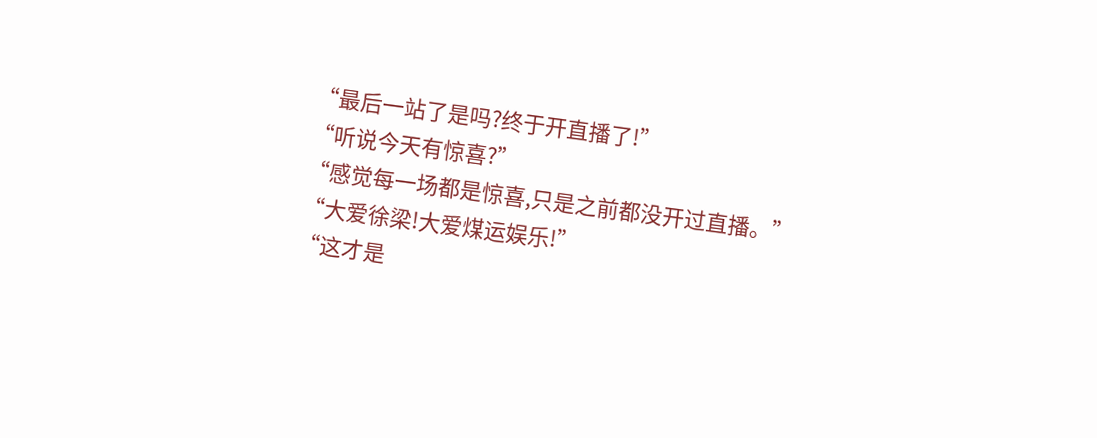“最后一站了是吗?终于开直播了!”
“听说今天有惊喜?”
“感觉每一场都是惊喜,只是之前都没开过直播。”
“大爱徐梁!大爱煤运娱乐!”
“这才是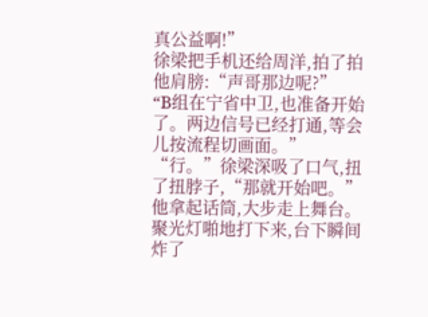真公益啊!”
徐梁把手机还给周洋,拍了拍他肩膀:“声哥那边呢?”
“B组在宁省中卫,也准备开始了。两边信号已经打通,等会儿按流程切画面。”
“行。”徐梁深吸了口气,扭了扭脖子,“那就开始吧。”
他拿起话筒,大步走上舞台。
聚光灯啪地打下来,台下瞬间炸了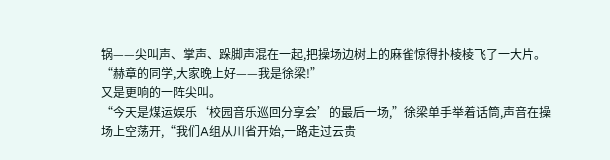锅——尖叫声、掌声、跺脚声混在一起,把操场边树上的麻雀惊得扑棱棱飞了一大片。
“赫章的同学,大家晚上好——我是徐梁!”
又是更响的一阵尖叫。
“今天是煤运娱乐‘校园音乐巡回分享会’的最后一场,”徐梁单手举着话筒,声音在操场上空荡开,“我们A组从川省开始,一路走过云贵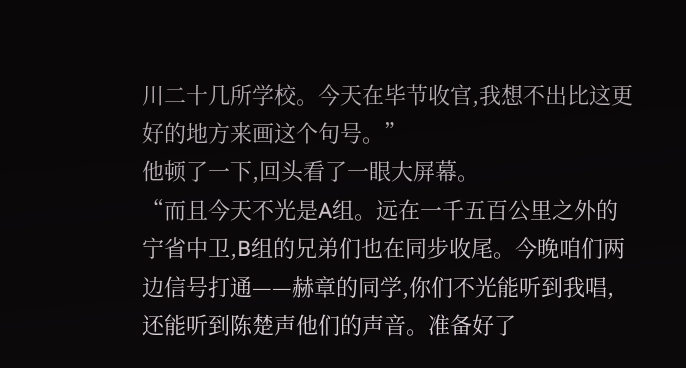川二十几所学校。今天在毕节收官,我想不出比这更好的地方来画这个句号。”
他顿了一下,回头看了一眼大屏幕。
“而且今天不光是A组。远在一千五百公里之外的宁省中卫,B组的兄弟们也在同步收尾。今晚咱们两边信号打通——赫章的同学,你们不光能听到我唱,还能听到陈楚声他们的声音。准备好了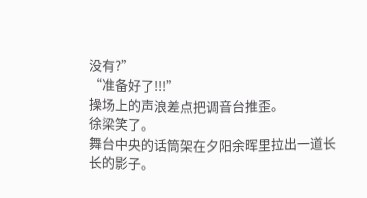没有?”
“准备好了!!!”
操场上的声浪差点把调音台推歪。
徐梁笑了。
舞台中央的话筒架在夕阳余晖里拉出一道长长的影子。